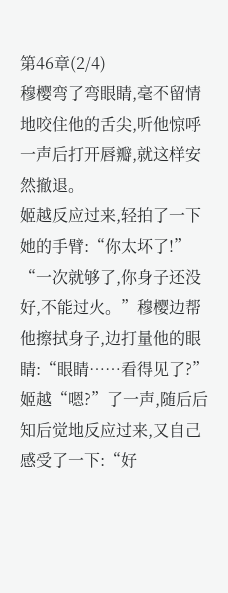第46章(2/4)
穆樱弯了弯眼睛,毫不留情地咬住他的舌尖,听他惊呼一声后打开唇瓣,就这样安然撤退。
姬越反应过来,轻拍了一下她的手臂:“你太坏了!”
“一次就够了,你身子还没好,不能过火。”穆樱边帮他擦拭身子,边打量他的眼睛:“眼睛……看得见了?”
姬越“嗯?”了一声,随后后知后觉地反应过来,又自己感受了一下:“好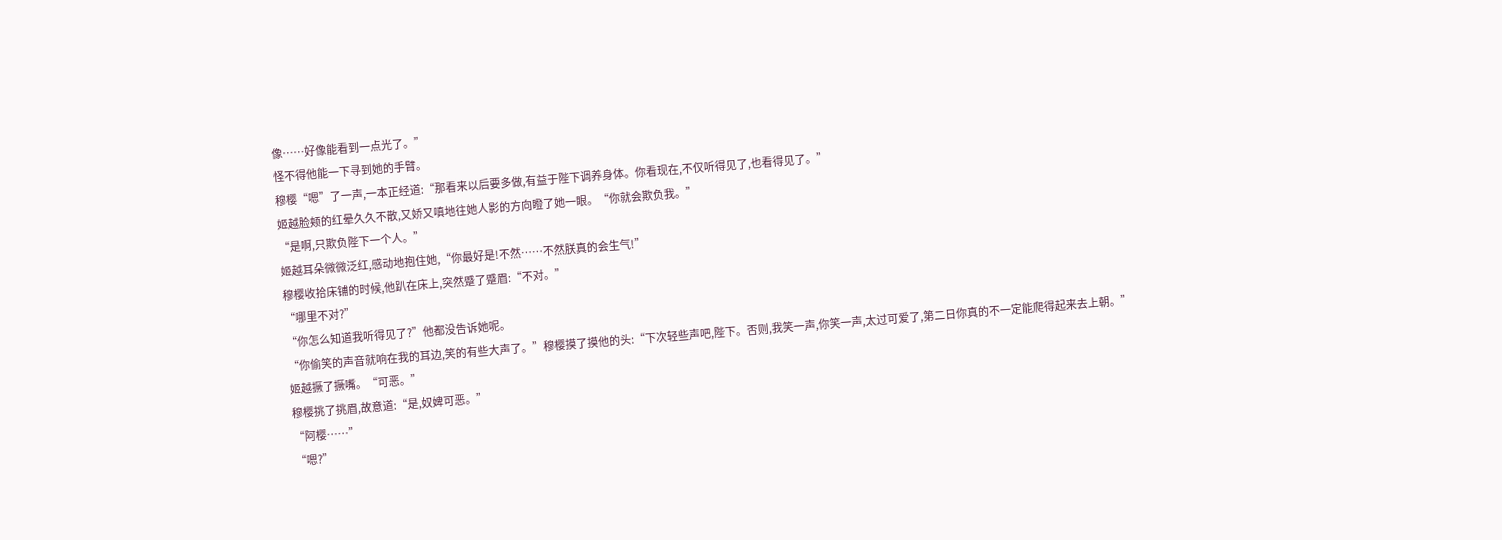像……好像能看到一点光了。”
怪不得他能一下寻到她的手臂。
穆樱“嗯”了一声,一本正经道:“那看来以后要多做,有益于陛下调养身体。你看现在,不仅听得见了,也看得见了。”
姬越脸颊的红晕久久不散,又娇又嗔地往她人影的方向瞪了她一眼。“你就会欺负我。”
“是啊,只欺负陛下一个人。”
姬越耳朵微微泛红,感动地抱住她,“你最好是!不然……不然朕真的会生气!”
穆樱收拾床铺的时候,他趴在床上,突然蹙了蹙眉:“不对。”
“哪里不对?”
“你怎么知道我听得见了?”他都没告诉她呢。
“你偷笑的声音就响在我的耳边,笑的有些大声了。”穆樱摸了摸他的头:“下次轻些声吧,陛下。否则,我笑一声,你笑一声,太过可爱了,第二日你真的不一定能爬得起来去上朝。”
姬越撅了撅嘴。“可恶。”
穆樱挑了挑眉,故意道:“是,奴婢可恶。”
“阿樱……”
“嗯?”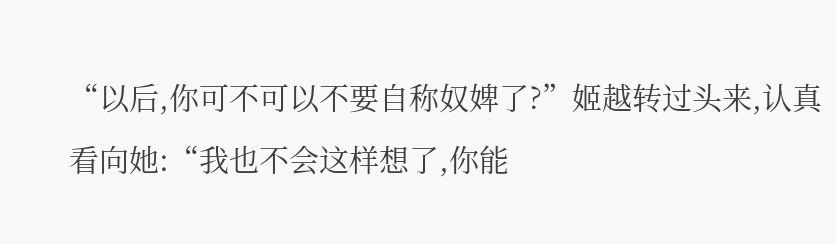“以后,你可不可以不要自称奴婢了?”姬越转过头来,认真看向她:“我也不会这样想了,你能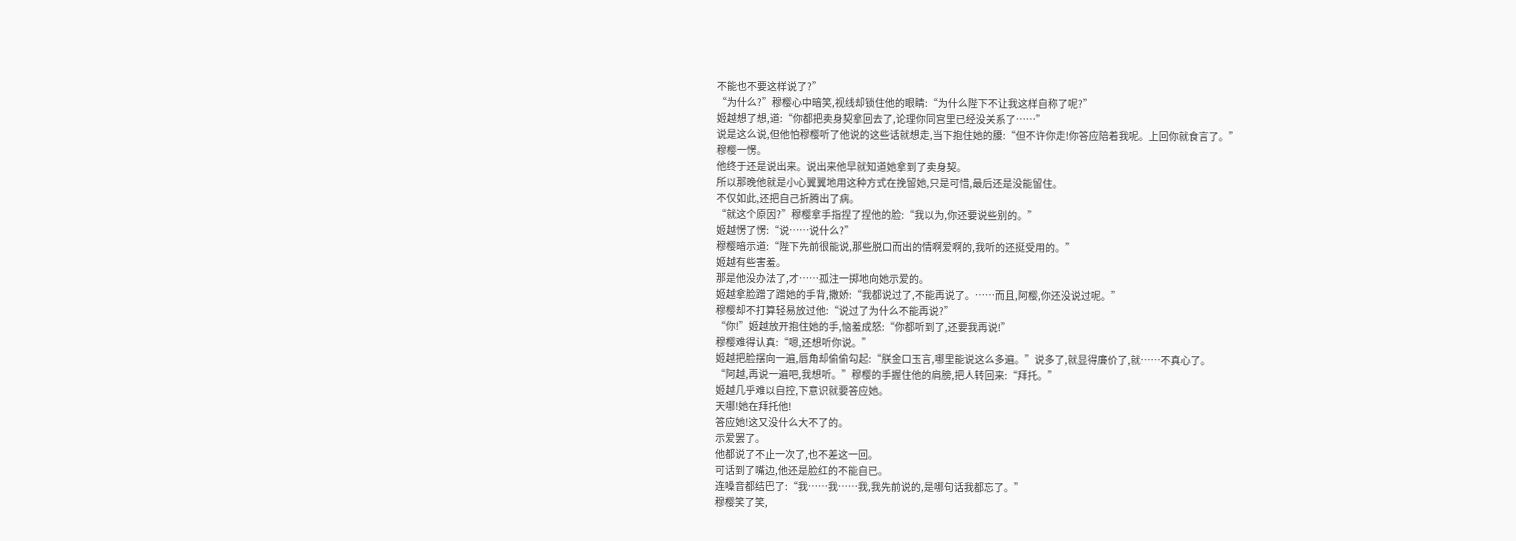不能也不要这样说了?”
“为什么?”穆樱心中暗笑,视线却锁住他的眼睛:“为什么陛下不让我这样自称了呢?”
姬越想了想,道:“你都把卖身契拿回去了,论理你同宫里已经没关系了……”
说是这么说,但他怕穆樱听了他说的这些话就想走,当下抱住她的腰:“但不许你走!你答应陪着我呢。上回你就食言了。”
穆樱一愣。
他终于还是说出来。说出来他早就知道她拿到了卖身契。
所以那晚他就是小心翼翼地用这种方式在挽留她,只是可惜,最后还是没能留住。
不仅如此,还把自己折腾出了病。
“就这个原因?”穆樱拿手指捏了捏他的脸:“我以为,你还要说些别的。”
姬越愣了愣:“说……说什么?”
穆樱暗示道:“陛下先前很能说,那些脱口而出的情啊爱啊的,我听的还挺受用的。”
姬越有些害羞。
那是他没办法了,才……孤注一掷地向她示爱的。
姬越拿脸蹭了蹭她的手背,撒娇:“我都说过了,不能再说了。……而且,阿樱,你还没说过呢。”
穆樱却不打算轻易放过他:“说过了为什么不能再说?”
“你!”姬越放开抱住她的手,恼羞成怒:“你都听到了,还要我再说!”
穆樱难得认真:“嗯,还想听你说。”
姬越把脸摆向一遍,唇角却偷偷勾起:“朕金口玉言,哪里能说这么多遍。”说多了,就显得廉价了,就……不真心了。
“阿越,再说一遍吧,我想听。”穆樱的手握住他的肩膀,把人转回来:“拜托。”
姬越几乎难以自控,下意识就要答应她。
天哪!她在拜托他!
答应她!这又没什么大不了的。
示爱罢了。
他都说了不止一次了,也不差这一回。
可话到了嘴边,他还是脸红的不能自已。
连嗓音都结巴了:“我……我……我,我先前说的,是哪句话我都忘了。”
穆樱笑了笑,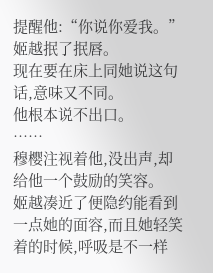提醒他:“你说你爱我。”
姬越抿了抿唇。
现在要在床上同她说这句话,意味又不同。
他根本说不出口。
……
穆樱注视着他,没出声,却给他一个鼓励的笑容。
姬越凑近了便隐约能看到一点她的面容,而且她轻笑着的时候,呼吸是不一样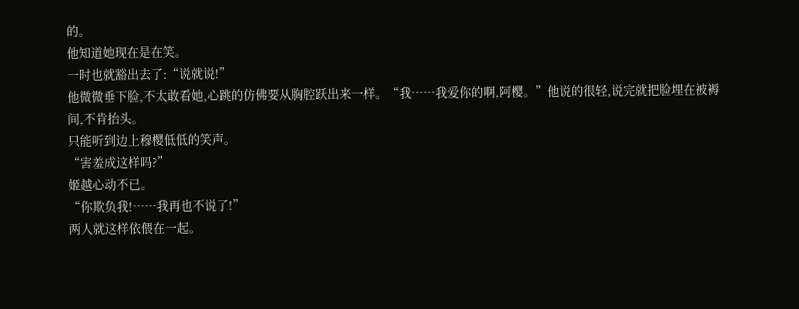的。
他知道她现在是在笑。
一时也就豁出去了:“说就说!”
他微微垂下脸,不太敢看她,心跳的仿佛要从胸腔跃出来一样。“我……我爱你的啊,阿樱。”他说的很轻,说完就把脸埋在被褥间,不肯抬头。
只能听到边上穆樱低低的笑声。
“害羞成这样吗?”
姬越心动不已。
“你欺负我!……我再也不说了!”
两人就这样依偎在一起。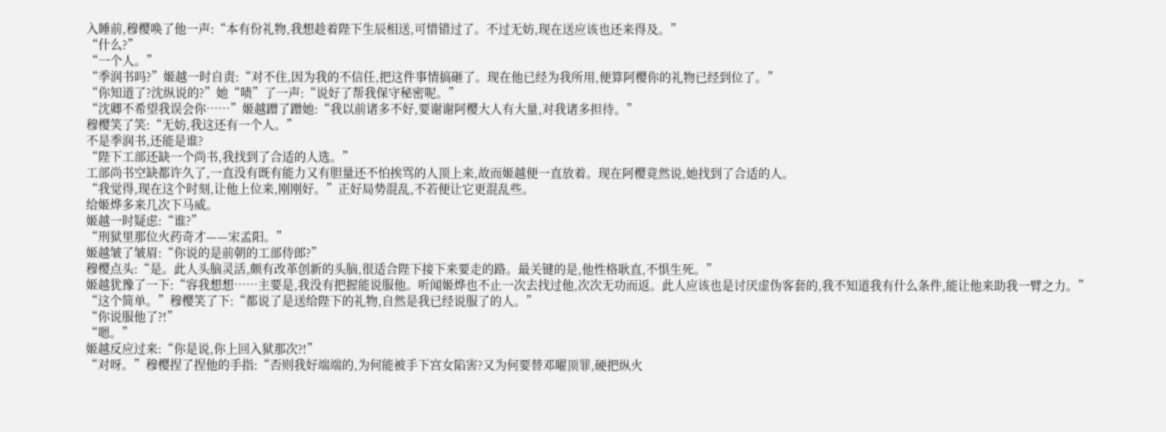入睡前,穆樱唤了他一声:“本有份礼物,我想趁着陛下生辰相送,可惜错过了。不过无妨,现在送应该也还来得及。”
“什么?”
“一个人。”
“季润书吗?”姬越一时自责:“对不住,因为我的不信任,把这件事情搞砸了。现在他已经为我所用,便算阿樱你的礼物已经到位了。”
“你知道了?沈纵说的?”她“啧”了一声:“说好了帮我保守秘密呢。”
“沈卿不希望我误会你……”姬越蹭了蹭她:“我以前诸多不好,要谢谢阿樱大人有大量,对我诸多担待。”
穆樱笑了笑:“无妨,我这还有一个人。”
不是季润书,还能是谁?
“陛下工部还缺一个尚书,我找到了合适的人选。”
工部尚书空缺都许久了,一直没有既有能力又有胆量还不怕挨骂的人顶上来,故而姬越便一直放着。现在阿樱竟然说,她找到了合适的人。
“我觉得,现在这个时刻,让他上位来,刚刚好。”正好局势混乱,不若便让它更混乱些。
给姬烨多来几次下马威。
姬越一时疑虑:“谁?”
“刑狱里那位火药奇才——宋孟阳。”
姬越皱了皱眉:“你说的是前朝的工部侍郎?”
穆樱点头:“是。此人头脑灵活,颇有改革创新的头脑,很适合陛下接下来要走的路。最关键的是,他性格耿直,不惧生死。”
姬越犹豫了一下:“容我想想……主要是,我没有把握能说服他。听闻姬烨也不止一次去找过他,次次无功而返。此人应该也是讨厌虚伪客套的,我不知道我有什么条件,能让他来助我一臂之力。”
“这个简单。”穆樱笑了下:“都说了是送给陛下的礼物,自然是我已经说服了的人。”
“你说服他了?!”
“嗯。”
姬越反应过来:“你是说,你上回入狱那次?!”
“对呀。”穆樱捏了捏他的手指:“否则我好端端的,为何能被手下宫女陷害?又为何要替邓曜顶罪,硬把纵火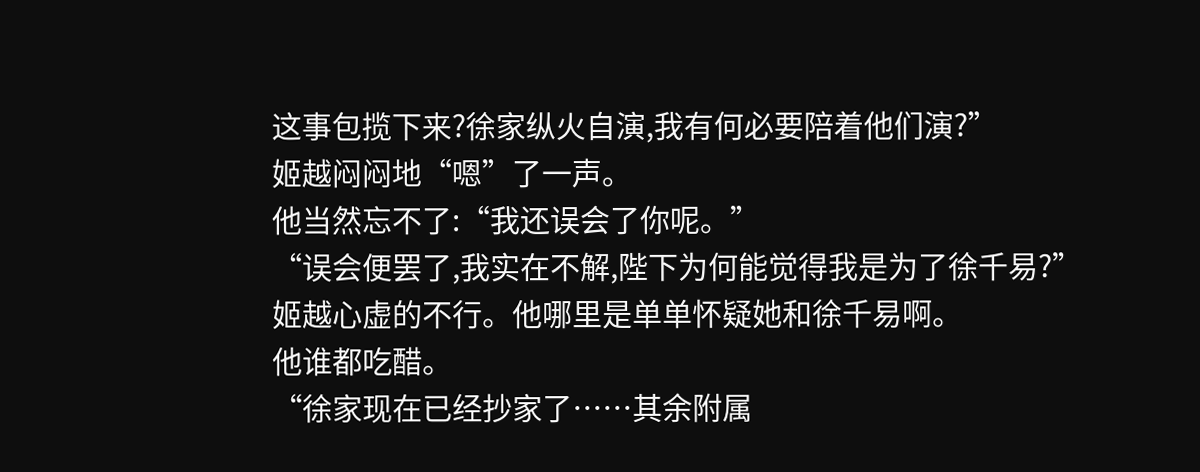这事包揽下来?徐家纵火自演,我有何必要陪着他们演?”
姬越闷闷地“嗯”了一声。
他当然忘不了:“我还误会了你呢。”
“误会便罢了,我实在不解,陛下为何能觉得我是为了徐千易?”
姬越心虚的不行。他哪里是单单怀疑她和徐千易啊。
他谁都吃醋。
“徐家现在已经抄家了……其余附属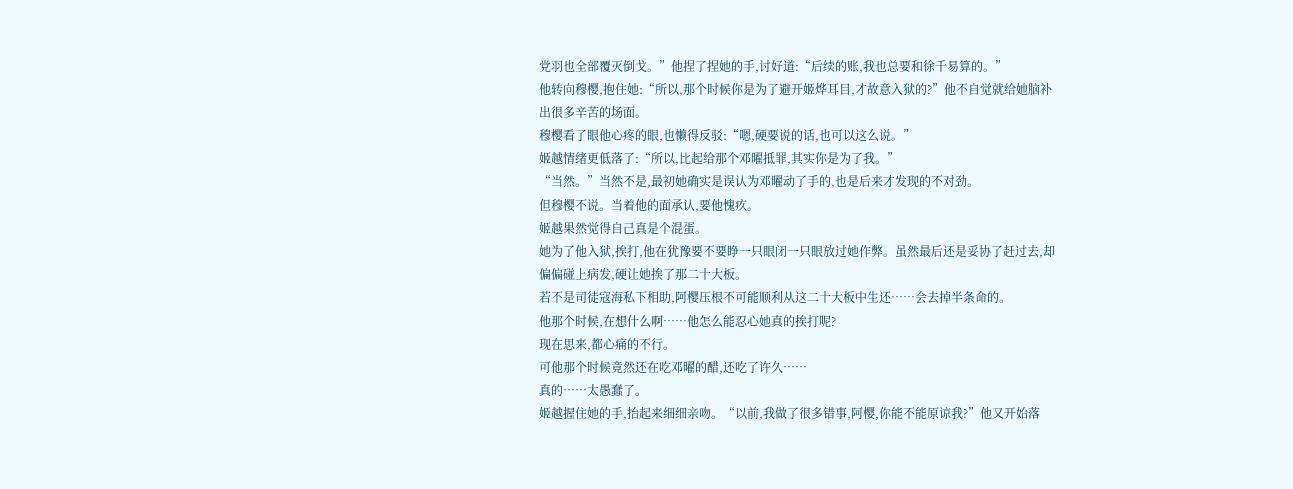党羽也全部覆灭倒戈。”他捏了捏她的手,讨好道:“后续的账,我也总要和徐千易算的。”
他转向穆樱,抱住她:“所以,那个时候你是为了避开姬烨耳目,才故意入狱的?”他不自觉就给她脑补出很多辛苦的场面。
穆樱看了眼他心疼的眼,也懒得反驳:“嗯,硬要说的话,也可以这么说。”
姬越情绪更低落了:“所以,比起给那个邓曜抵罪,其实你是为了我。”
“当然。”当然不是,最初她确实是误认为邓曜动了手的,也是后来才发现的不对劲。
但穆樱不说。当着他的面承认,要他愧疚。
姬越果然觉得自己真是个混蛋。
她为了他入狱,挨打,他在犹豫要不要睁一只眼闭一只眼放过她作弊。虽然最后还是妥协了赶过去,却偏偏碰上病发,硬让她挨了那二十大板。
若不是司徒寇海私下相助,阿樱压根不可能顺利从这二十大板中生还……会去掉半条命的。
他那个时候,在想什么啊……他怎么能忍心她真的挨打呢?
现在思来,都心痛的不行。
可他那个时候竟然还在吃邓曜的醋,还吃了许久……
真的……太愚蠢了。
姬越握住她的手,抬起来细细亲吻。“以前,我做了很多错事,阿樱,你能不能原谅我?”他又开始落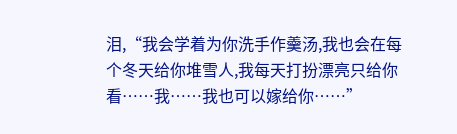泪,“我会学着为你洗手作羹汤,我也会在每个冬天给你堆雪人,我每天打扮漂亮只给你看……我……我也可以嫁给你……”